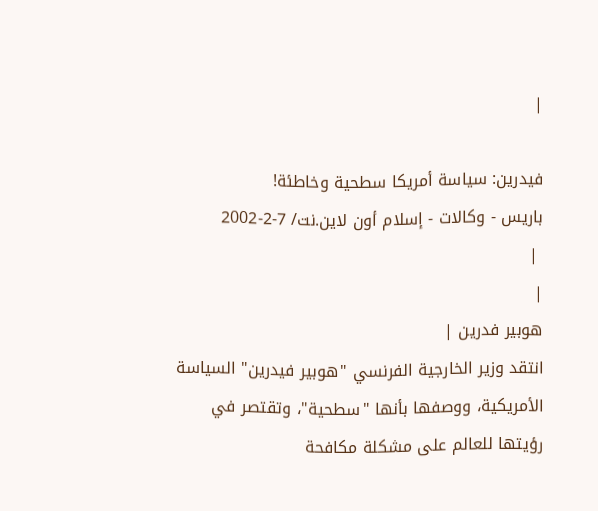|

فيدرين: سياسة أمريكا سطحية وخاطئة!
باريس - وكالات - إسلام أون لاين.نت/ 7-2-2002
 |
|
هوبير فدرين |
انتقد وزير الخارجية الفرنسي "هوبير فيدرين" السياسة الأمريكية، ووصفها بأنها "سطحية"، وتقتصر في رؤيتها للعالم على مشكلة مكافحة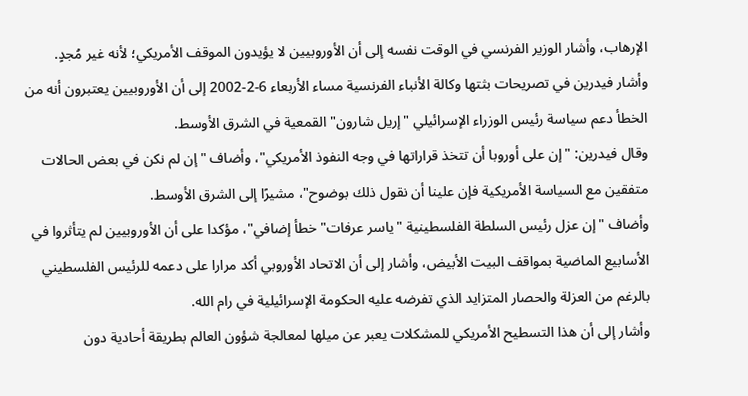الإرهاب، وأشار الوزير الفرنسي في الوقت نفسه إلى أن الأوروبيين لا يؤيدون الموقف الأمريكي؛ لأنه غير مُجدٍ.
وأشار فيدرين في تصريحات بثتها وكالة الأنباء الفرنسية مساء الأربعاء 6-2-2002 إلى أن الأوروبيين يعتبرون أنه من الخطأ دعم سياسة رئيس الوزراء الإسرائيلي "إريل شارون" القمعية في الشرق الأوسط.
وقال فيدرين: "إن على أوروبا أن تتخذ قراراتها في وجه النفوذ الأمريكي"، وأضاف "إن لم نكن في بعض الحالات متفقين مع السياسة الأمريكية فإن علينا أن نقول ذلك بوضوح"، مشيرًا إلى الشرق الأوسط.
وأضاف "إن عزل رئيس السلطة الفلسطينية "ياسر عرفات" خطأ إضافي"، مؤكدا على أن الأوروبيين لم يتأثروا في الأسابيع الماضية بمواقف البيت الأبيض، وأشار إلى أن الاتحاد الأوروبي أكد مرارا على دعمه للرئيس الفلسطيني بالرغم من العزلة والحصار المتزايد الذي تفرضه عليه الحكومة الإسرائيلية في رام الله.
وأشار إلى أن هذا التسطيح الأمريكي للمشكلات يعبر عن ميلها لمعالجة شؤون العالم بطريقة أحادية دون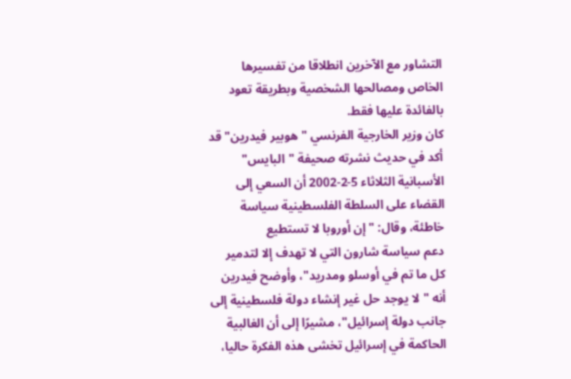التشاور مع الآخرين انطلاقا من تفسيرها الخاص ومصالحها الشخصية وبطريقة تعود بالفائدة عليها فقط.
كان وزير الخارجية الفرنسي "هوبير فيدرين" قد أكد في حديث نشرته صحيفة "البايس" الأسبانية الثلاثاء 5-2-2002 أن السعي إلى القضاء على السلطة الفلسطينية سياسة خاطئة، وقال: "إن أوروبا لا تستطيع
دعم سياسة شارون التي لا تهدف إلا لتدمير كل ما تم في أوسلو ومدريد"، وأوضح فيدرين أنه "لا يوجد حل غير إنشاء دولة فلسطينية إلى جانب دولة إسرائيل"، مشيرًا إلى أن الغالبية الحاكمة في إسرائيل تخشى هذه الفكرة حاليا،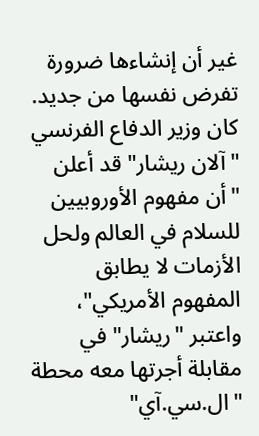غير أن إنشاءها ضرورة تفرض نفسها من جديد.
كان وزير الدفاع الفرنسي "آلان ريشار" قد أعلن "أن مفهوم الأوروبيين للسلام في العالم ولحل الأزمات لا يطابق المفهوم الأمريكي"، واعتبر "ريشار" في مقابلة أجرتها معه محطة "ال.سي.آي"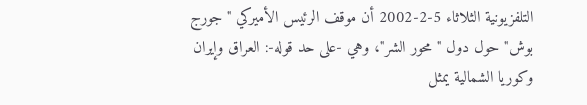التلفزيونية الثلاثاء 5-2-2002 أن موقف الرئيس الأميركي "جورج بوش" حول دول "محور الشر"، وهي -على حد قوله-: العراق وإيران وكوريا الشمالية يمثل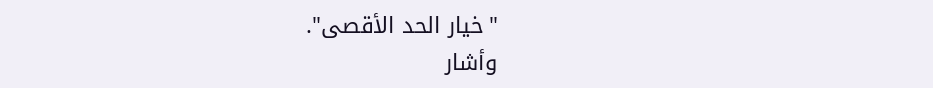"خيار الحد الأقصى".
وأشار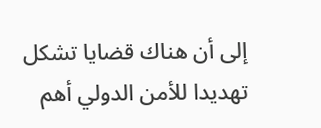إلى أن هناك قضايا تشكل تهديدا للأمن الدولي أهم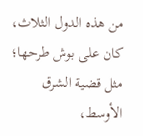من هذه الدول الثلاث، كان على بوش طرحها؛ مثل قضية الشرق الأوسط،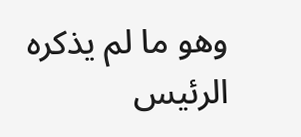وهو ما لم يذكره الرئيس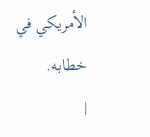الأمريكي في خطابه.
|